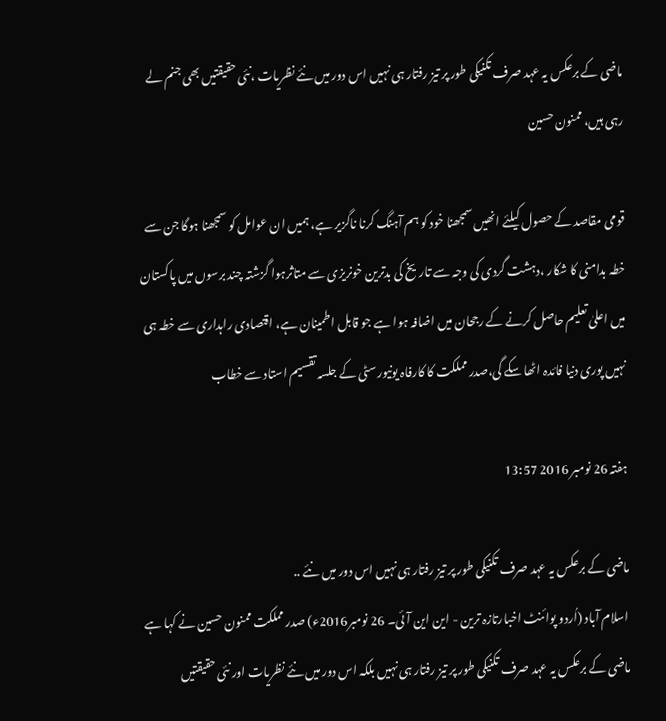ماضی کے برعکس یہ عہد صرف تکنیکی طور پر تیز رفتار ہی نہیں اس دور میں نئے نظریات ،نئی حقیقتیں بھی جنم لے رہی ہیں، ممنون حسین

قومی مقاصد کے حصول کیلئے انھیں سمجھنا خود کو ہم آہنگ کرنا ناگزیر ہے، ہمیں ان عوامل کو سمجھنا ہوگا جن سے خطہ بدامنی کا شکار ،دہشت گردی کی وجہ سے تاریخ کی بدترین خونریزی سے متاثرہوا گزشتہ چند برسوں میں پاکستان میں اعلیٰ تعلیم حاصل کرنے کے رجحان میں اضافہ ہوا ہے جو قابل اطمینان ہے، اقتصادی راہداری سے خطہ ہی نہیں پوری دنیا فائدہ اٹھا سکے گی،صدر مملکت کا کارفاہ یونیورسٹی کے جلسہ تقسیم استاد سے خطاب

ہفتہ 26 نومبر 2016 13:57

ماضی کے برعکس یہ عہد صرف تکنیکی طور پر تیز رفتار ہی نہیں اس دور میں نئے ..
اسلام آباد (اُردو پوائنٹ اخبارتازہ ترین - این این آئی۔ 26 نومبر2016ء) صدر مملکت ممنون حسین نے کہا ہے ماضی کے برعکس یہ عہد صرف تکنیکی طور پر تیز رفتار ہی نہیں بلکہ اس دور میں نئے نظریات اور نئی حقیقتیں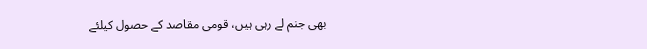بھی جنم لے رہی ہیں، قومی مقاصد کے حصول کیلئے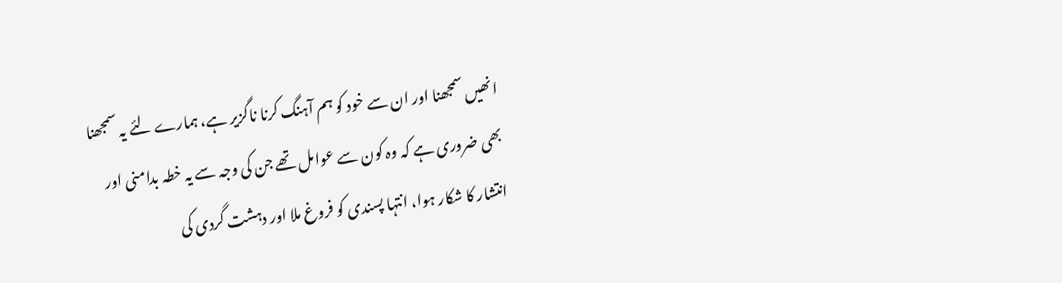انھیں سمجھنا اور ان سے خود کو ہم آہنگ کرنا ناگزیر ہے، ہمارے لئے یہ سمجھنا بھی ضروری ہے کہ وہ کون سے عوامل تھے جن کی وجہ سے یہ خطہ بدامنی اور انتشار کا شکار ہوا، انتہا پسندی کو فروغ ملا اور دہشت گردی کی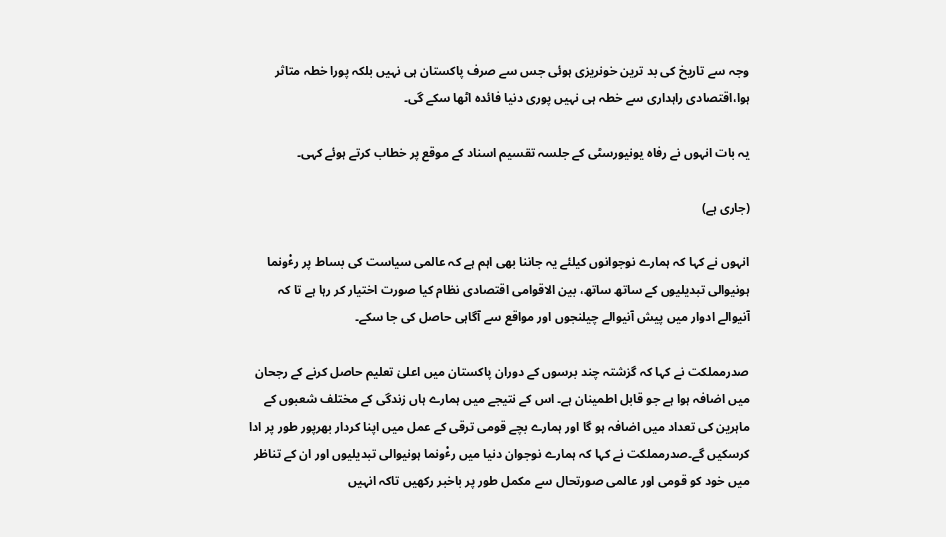وجہ سے تاریخ کی بد ترین خونریزی ہوئی جس سے صرف پاکستان ہی نہیں بلکہ پورا خطہ متاثر ہوا،اقتصادی راہداری سے خطہ ہی نہیں پوری دنیا فائدہ اٹھا سکے گی۔

یہ بات انہوں نے رفاہ یونیورسٹی کے جلسہ تقسیم اسناد کے موقع پر خطاب کرتے ہوئے کہی۔

(جاری ہے)

انہوں نے کہا کہ ہمارے نوجوانوں کیلئے یہ جاننا بھی اہم ہے کہ عالمی سیاست کی بساط پر رٴْونما ہونیوالی تبدیلیوں کے ساتھ ساتھ، بین الاقوامی اقتصادی نظام کیا صورت اختیار کر رہا ہے تا کہ آنیوالے ادوار میں پیش آنیوالے چیلنجوں اور مواقع سے آگاہی حاصل کی جا سکے۔

صدرمملکت نے کہا کہ گزشتہ چند برسوں کے دوران پاکستان میں اعلیٰ تعلیم حاصل کرنے کے رجحان میں اضافہ ہوا ہے جو قابل اطمینان ہے۔ اس کے نتیجے میں ہمارے ہاں زندگی کے مختلف شعبوں کے ماہرین کی تعداد میں اضافہ ہو گا اور ہمارے بچے قومی ترقی کے عمل میں اپنا کردار بھرپور طور پر ادا کرسکیں گے۔صدرمملکت نے کہا کہ ہمارے نوجوان دنیا میں رٴْونما ہونیوالی تبدیلیوں اور ان کے تناظر میں خود کو قومی اور عالمی صورتحال سے مکمل طور پر باخبر رکھیں تاکہ انہیں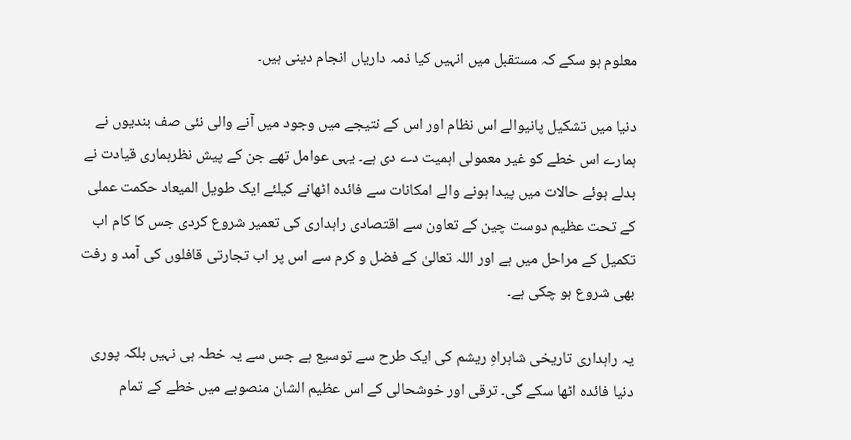معلوم ہو سکے کہ مستقبل میں انہیں کیا ذمہ داریاں انجام دینی ہیں۔

دنیا میں تشکیل پانیوالے اس نظام اور اس کے نتیجے میں وجود میں آنے والی نئی صف بندیوں نے ہمارے اس خطے کو غیر معمولی اہمیت دے دی ہے۔ یہی عوامل تھے جن کے پیش نظرہماری قیادت نے بدلے ہوئے حالات میں پیدا ہونے والے امکانات سے فائدہ اٹھانے کیلئے ایک طویل المیعاد حکمت عملی کے تحت عظیم دوست چین کے تعاون سے اقتصادی راہداری کی تعمیر شروع کردی جس کا کام اب تکمیل کے مراحل میں ہے اور اللہ تعالیٰ کے فضل و کرم سے اس پر اب تجارتی قافلوں کی آمد و رفت بھی شروع ہو چکی ہے۔

یہ راہداری تاریخی شاہراہِ ریشم کی ایک طرح سے توسیع ہے جس سے یہ خطہ ہی نہیں بلکہ پوری دنیا فائدہ اٹھا سکے گی۔ ترقی اور خوشحالی کے اس عظیم الشان منصوبے میں خطے کے تمام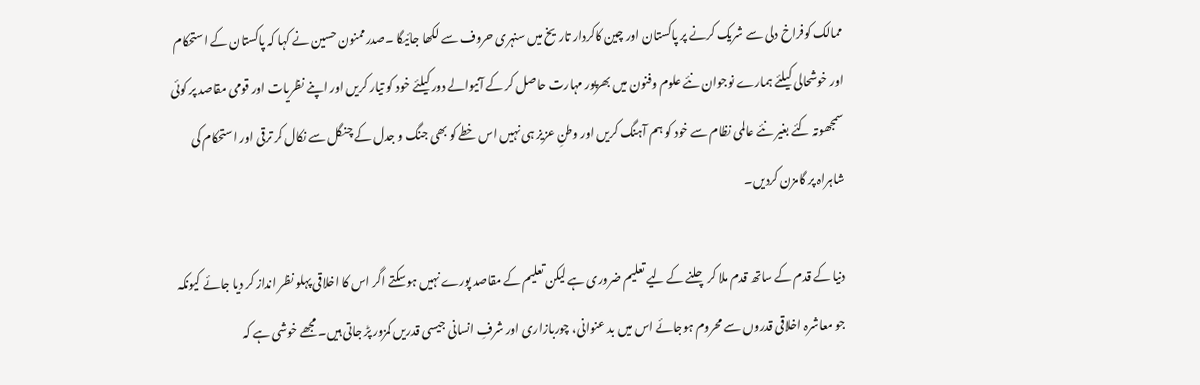ممالک کوفراخ دلی سے شریک کرنے پر پاکستان اور چین کاکردار تاریخ میں سنہری حروف سے لکھا جائیگا ۔صدرممنون حسین نے کہا کہ پاکستان کے استحکام اور خوشحالی کیلئے ہمارے نوجوان نئے علوم وفنون میں بھرپور مہارت حاصل کر کے آنیوالے دور کیلئے خود کو تیار کریں اور اپنے نظریات اور قومی مقاصد پر کوئی سمجھوتہ کئے بغیر نئے عالمی نظام سے خود کو ہم آہنگ کریں اور وطنِ عزیز ہی نہیں اس خطے کو بھی جنگ و جدل کے چنگل سے نکال کر ترقی اور استحکام کی شاہراہ پر گامزن کردیں۔

دنیا کے قدم کے ساتھ قدم ملا کر چلنے کے لیے تعلیم ضروری ہے لیکن تعلیم کے مقاصد پورے نہیں ہوسکتے اگر اس کا اخلاقی پہلو نظر انداز کر دیا جائے کیونکہ جو معاشرہ اخلاقی قدروں سے محروم ہوجائے اس میں بد عنوانی، چوربازاری اور شرفِ انسانی جیسی قدریں کمزور پڑ جاتی ہیں۔ مجھے خوشی ہے کہ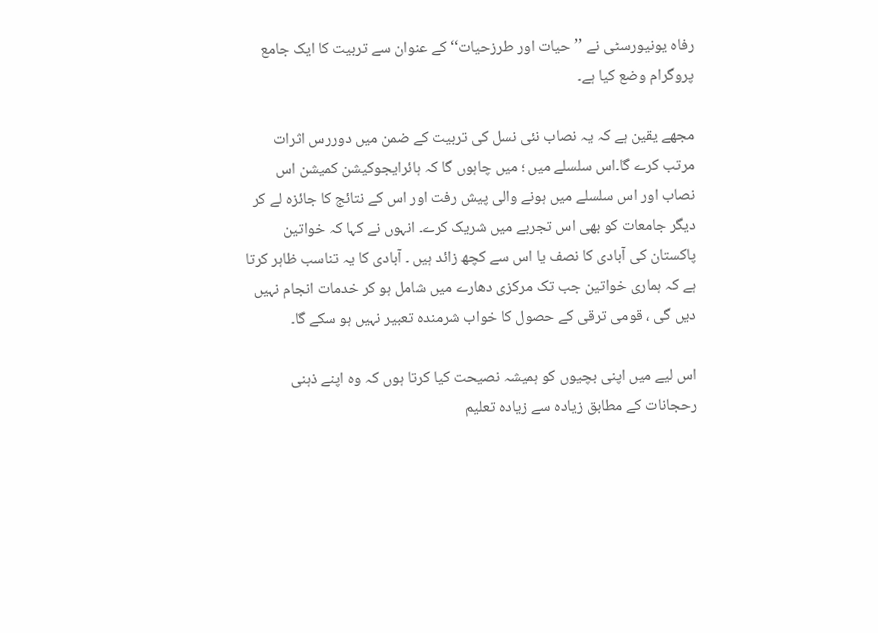رفاہ یونیورسٹی نے ’’حیات اور طرزحیات‘‘ کے عنوان سے تربیت کا ایک جامع پروگرام وضع کیا ہے۔

مجھے یقین ہے کہ یہ نصاب نئی نسل کی تربیت کے ضمن میں دوررس اثرات مرتب کرے گا۔اس سلسلے میں ؛ میں چاہوں گا کہ ہائرایجوکیشن کمیشن اس نصاب اور اس سلسلے میں ہونے والی پیش رفت اور اس کے نتائج کا جائزہ لے کر دیگر جامعات کو بھی اس تجربے میں شریک کرے۔ انہوں نے کہا کہ خواتین پاکستان کی آبادی کا نصف یا اس سے کچھ زائد ہیں ۔ آبادی کا یہ تناسب ظاہر کرتا ہے کہ ہماری خواتین جب تک مرکزی دھارے میں شامل ہو کر خدمات انجام نہیں دیں گی ، قومی ترقی کے حصول کا خواب شرمندہ تعبیر نہیں ہو سکے گا۔

اس لیے میں اپنی بچیوں کو ہمیشہ نصیحت کیا کرتا ہوں کہ وہ اپنے ذہنی رحجانات کے مطابق زیادہ سے زیادہ تعلیم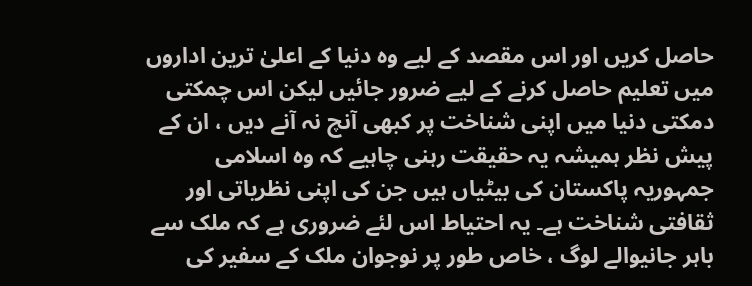حاصل کریں اور اس مقصد کے لیے وہ دنیا کے اعلیٰ ترین اداروں میں تعلیم حاصل کرنے کے لیے ضرور جائیں لیکن اس چمکتی دمکتی دنیا میں اپنی شناخت پر کبھی آنچ نہ آنے دیں ، ان کے پیش نظر ہمیشہ یہ حقیقت رہنی چاہیے کہ وہ اسلامی جمہوریہ پاکستان کی بیٹیاں ہیں جن کی اپنی نظریاتی اور ثقافتی شناخت ہے۔ یہ احتیاط اس لئے ضروری ہے کہ ملک سے باہر جانیوالے لوگ ، خاص طور پر نوجوان ملک کے سفیر کی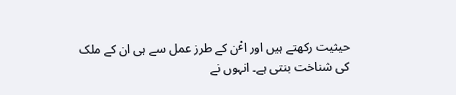حیثیت رکھتے ہیں اور اٴْن کے طرز عمل سے ہی ان کے ملک کی شناخت بنتی ہے۔ انہوں نے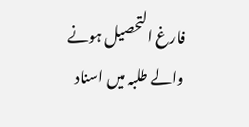فارغ التحصیل ہونے والے طلبہ میں اسناد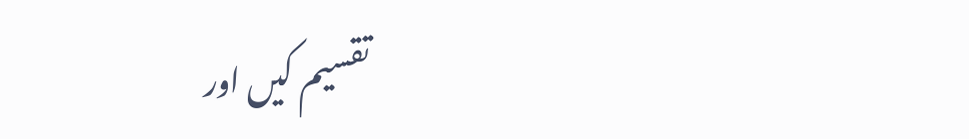تقسیم کیں اور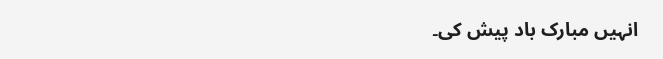انہیں مبارک باد پیش کی۔